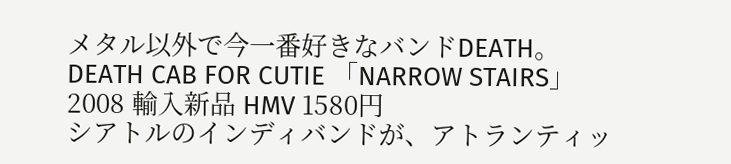メタル以外で今一番好きなバンドDEATH。
DEATH CAB FOR CUTIE 「NARROW STAIRS」
2008 輸入新品 HMV 1580円
シアトルのインディバンドが、アトランティッ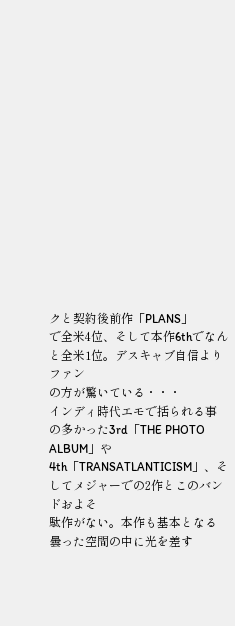クと契約後前作「PLANS」
で全米4位、そして本作6thでなんと全米1位。デスキャブ自信よりファン
の方が驚いている・・・
インディ時代エモで括られる事の多かった3rd「THE PHOTO ALBUM」や
4th「TRANSATLANTICISM」、そしてメジャーでの2作とこのバンドおよそ
駄作がない。本作も基本となる曇った空間の中に光を差す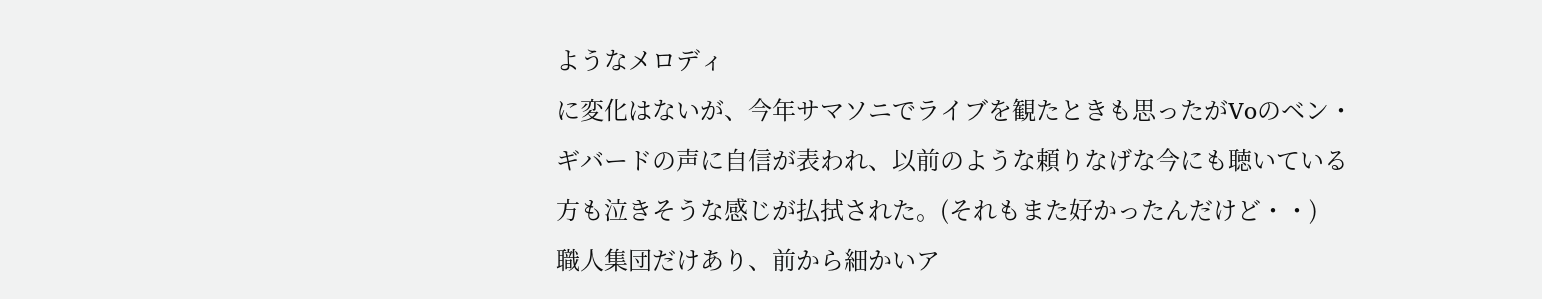ようなメロディ
に変化はないが、今年サマソニでライブを観たときも思ったがVoのベン・
ギバードの声に自信が表われ、以前のような頼りなげな今にも聴いている
方も泣きそうな感じが払拭された。(それもまた好かったんだけど・・)
職人集団だけあり、前から細かいア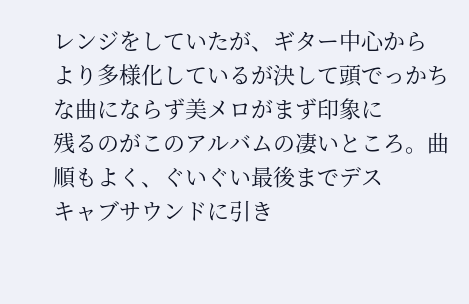レンジをしていたが、ギター中心から
より多様化しているが決して頭でっかちな曲にならず美メロがまず印象に
残るのがこのアルバムの凄いところ。曲順もよく、ぐいぐい最後までデス
キャブサウンドに引き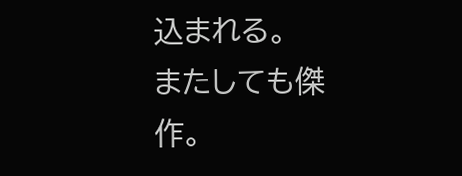込まれる。
またしても傑作。